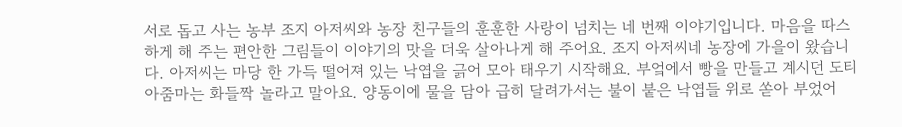서로 돕고 사는 농부 조지 아저씨와 농장 친구들의 훈훈한 사랑이 넘치는 네 번째 이야기입니다. 마음을 따스하게 해 주는 편안한 그림들이 이야기의 맛을 더욱 살아나게 해 주어요. 조지 아저씨네 농장에 가을이 왔습니다. 아저씨는 마당 한 가득 떨어져 있는 낙엽을 긁어 모아 태우기 시작해요. 부엌에서 빵을 만들고 계시던 도티 아줌마는 화들짝 놀라고 말아요. 양동이에 물을 담아 급히 달려가서는 불이 붙은 낙엽들 위로 쏟아 부었어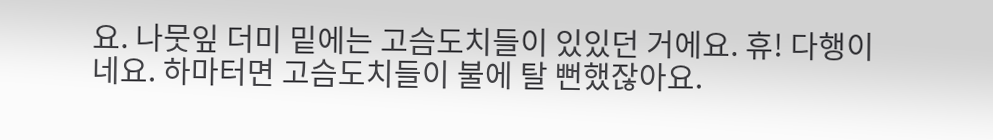요. 나뭇잎 더미 밑에는 고슴도치들이 있있던 거에요. 휴! 다행이네요. 하마터면 고슴도치들이 불에 탈 뻔했잖아요.